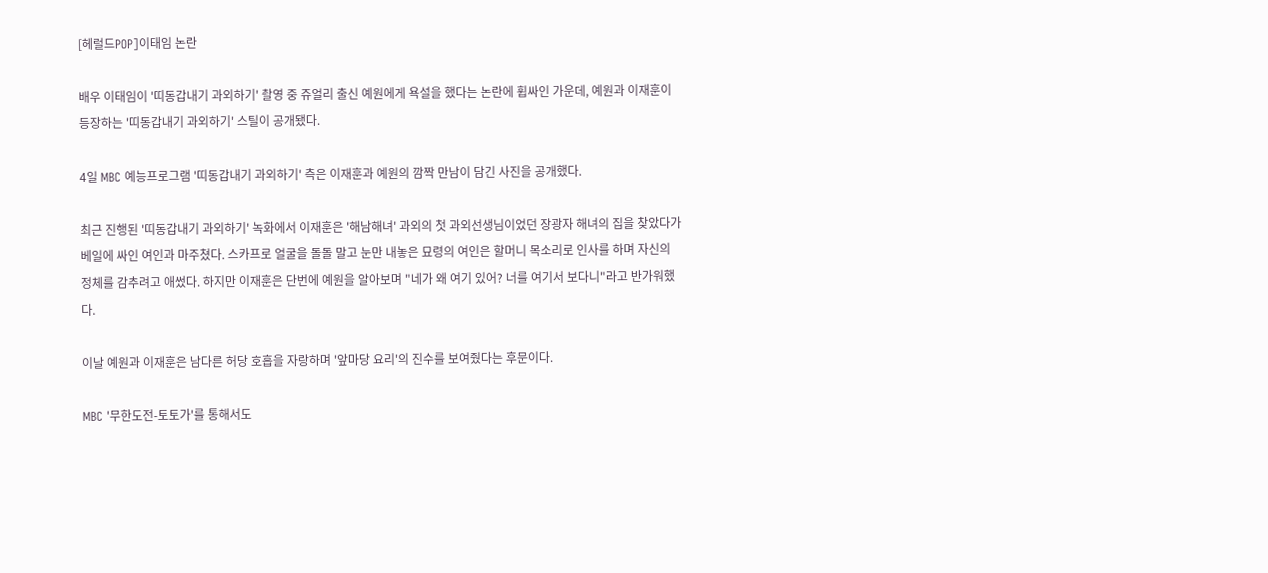[헤럴드POP]이태임 논란

배우 이태임이 '띠동갑내기 과외하기' 촬영 중 쥬얼리 출신 예원에게 욕설을 했다는 논란에 휩싸인 가운데, 예원과 이재훈이 등장하는 '띠동갑내기 과외하기' 스틸이 공개됐다.

4일 MBC 예능프로그램 '띠동갑내기 과외하기' 측은 이재훈과 예원의 깜짝 만남이 담긴 사진을 공개했다.

최근 진행된 '띠동갑내기 과외하기' 녹화에서 이재훈은 '해남해녀' 과외의 첫 과외선생님이었던 장광자 해녀의 집을 찾았다가 베일에 싸인 여인과 마주쳤다. 스카프로 얼굴을 돌돌 말고 눈만 내놓은 묘령의 여인은 할머니 목소리로 인사를 하며 자신의 정체를 감추려고 애썼다. 하지만 이재훈은 단번에 예원을 알아보며 "네가 왜 여기 있어? 너를 여기서 보다니"라고 반가워했다.

이날 예원과 이재훈은 남다른 허당 호흡을 자랑하며 '앞마당 요리'의 진수를 보여줬다는 후문이다.

MBC '무한도전-토토가'를 통해서도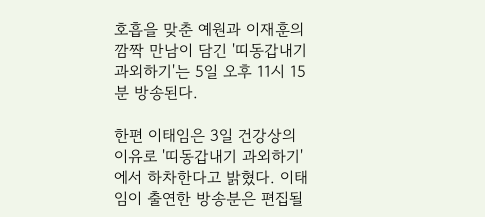호흡을 맞춘 예원과 이재훈의 깜짝 만남이 담긴 '띠동갑내기 과외하기'는 5일 오후 11시 15분 방송된다.

한편 이태임은 3일 건강상의 이유로 '띠동갑내기 과외하기'에서 하차한다고 밝혔다. 이태임이 출연한 방송분은 편집될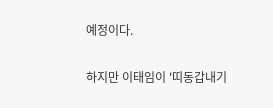예정이다.

하지만 이태임이 '띠동갑내기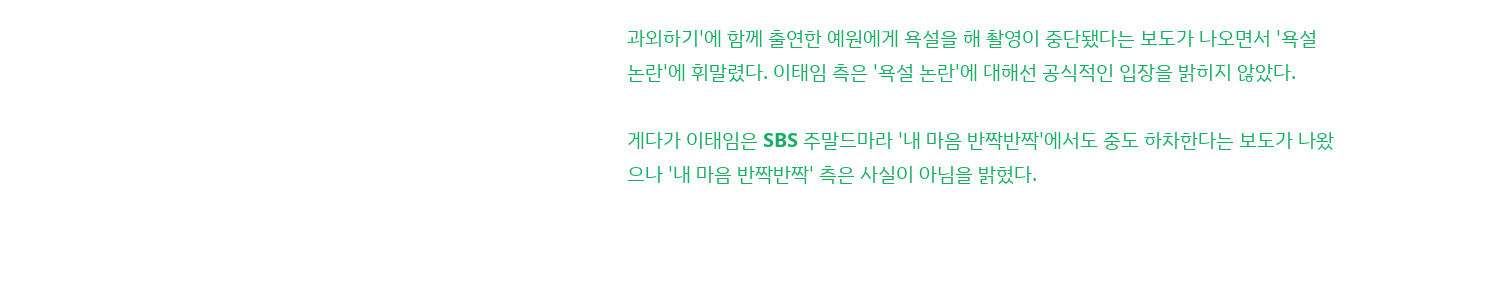과외하기'에 함께 출연한 예원에게 욕설을 해 촬영이 중단됐다는 보도가 나오면서 '욕설 논란'에 휘말렸다. 이태임 측은 '욕설 논란'에 대해선 공식적인 입장을 밝히지 않았다.

게다가 이태임은 SBS 주말드마라 '내 마음 반짝반짝'에서도 중도 하차한다는 보도가 나왔으나 '내 마음 반짝반짝' 측은 사실이 아님을 밝혔다.